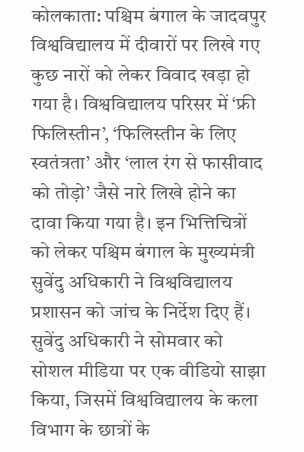कोलकाता: पश्चिम बंगाल के जादवपुर विश्वविद्यालय में दीवारों पर लिखे गए कुछ नारों को लेकर विवाद खड़ा हो गया है। विश्वविद्यालय परिसर में ‘फ्री फिलिस्तीन’, ‘फिलिस्तीन के लिए स्वतंत्रता’ और ‘लाल रंग से फासीवाद को तोड़ो’ जैसे नारे लिखे होने का दावा किया गया है। इन भित्तिचित्रों को लेकर पश्चिम बंगाल के मुख्यमंत्री सुवेंदु अधिकारी ने विश्वविद्यालय प्रशासन को जांच के निर्देश दिए हैं।
सुवेंदु अधिकारी ने सोमवार को सोशल मीडिया पर एक वीडियो साझा किया, जिसमें विश्वविद्यालय के कला विभाग के छात्रों के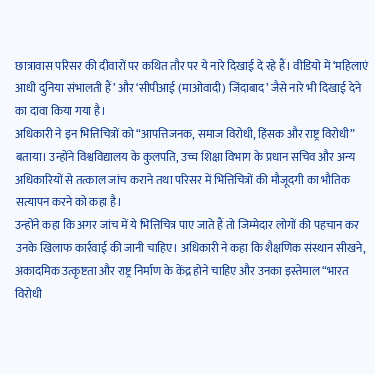छात्रावास परिसर की दीवारों पर कथित तौर पर ये नारे दिखाई दे रहे हैं। वीडियो में ‘महिलाएं आधी दुनिया संभालती हैं’ और ‘सीपीआई (माओवादी) जिंदाबाद’ जैसे नारे भी दिखाई देने का दावा किया गया है।
अधिकारी ने इन भित्तिचित्रों को “आपत्तिजनक, समाज विरोधी, हिंसक और राष्ट्र विरोधी” बताया। उन्होंने विश्वविद्यालय के कुलपति, उच्च शिक्षा विभाग के प्रधान सचिव और अन्य अधिकारियों से तत्काल जांच कराने तथा परिसर में भित्तिचित्रों की मौजूदगी का भौतिक सत्यापन करने को कहा है।
उन्होंने कहा कि अगर जांच में ये भित्तिचित्र पाए जाते हैं तो जिम्मेदार लोगों की पहचान कर उनके खिलाफ कार्रवाई की जानी चाहिए। अधिकारी ने कहा कि शैक्षणिक संस्थान सीखने, अकादमिक उत्कृष्टता और राष्ट्र निर्माण के केंद्र होने चाहिए और उनका इस्तेमाल “भारत विरोधी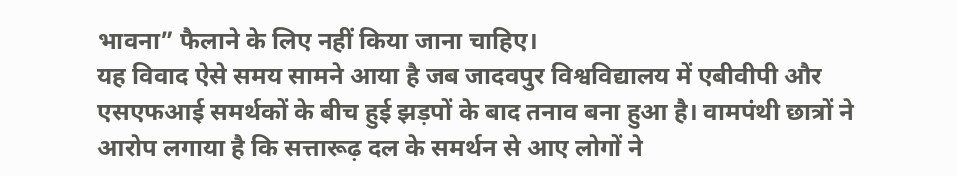भावना” फैलाने के लिए नहीं किया जाना चाहिए।
यह विवाद ऐसे समय सामने आया है जब जादवपुर विश्वविद्यालय में एबीवीपी और एसएफआई समर्थकों के बीच हुई झड़पों के बाद तनाव बना हुआ है। वामपंथी छात्रों ने आरोप लगाया है कि सत्तारूढ़ दल के समर्थन से आए लोगों ने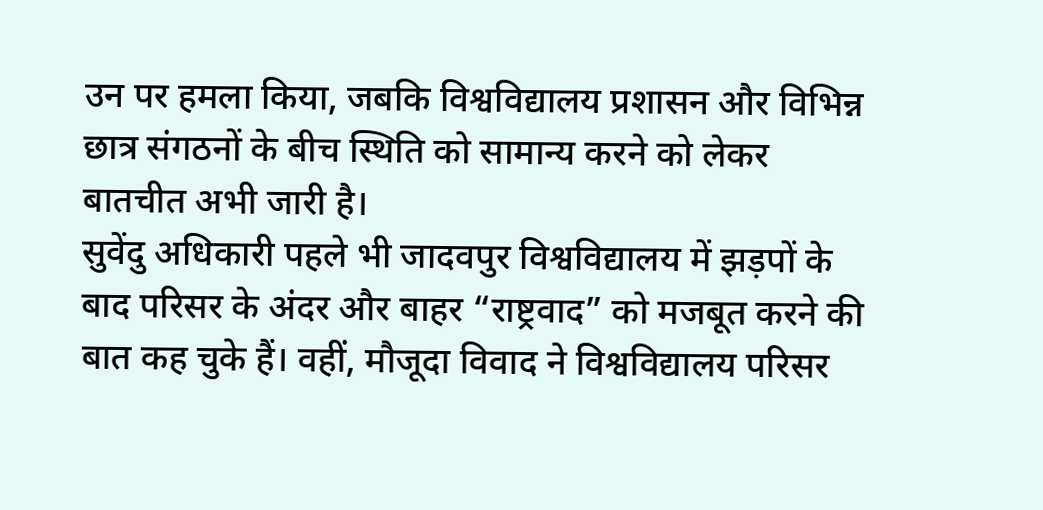उन पर हमला किया, जबकि विश्वविद्यालय प्रशासन और विभिन्न छात्र संगठनों के बीच स्थिति को सामान्य करने को लेकर बातचीत अभी जारी है।
सुवेंदु अधिकारी पहले भी जादवपुर विश्वविद्यालय में झड़पों के बाद परिसर के अंदर और बाहर “राष्ट्रवाद” को मजबूत करने की बात कह चुके हैं। वहीं, मौजूदा विवाद ने विश्वविद्यालय परिसर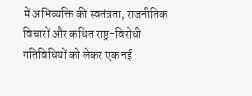में अभिव्यक्ति की स्वतंत्रता, राजनीतिक विचारों और कथित राष्ट्र-विरोधी गतिविधियों को लेकर एक नई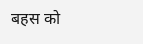बहस को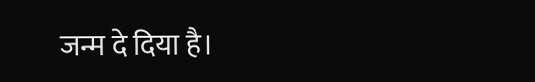जन्म दे दिया है।